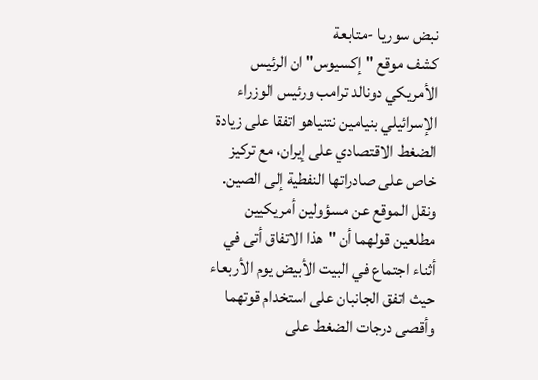نبض سوريا -متابعة
كشف موقع "إكسيوس" ان الرئيس الأمريكي دونالد ترامب ورئيس الوزراء الإسرائيلي بنيامين نتنياهو اتفقا على زيادة الضغط الاقتصادي على إيران، مع تركيز خاص على صادراتها النفطية إلى الصين.
ونقل الموقع عن مسؤولين أمريكيين مطلعين قولهما أن "هذا الاتفاق أتى في أثناء اجتماع في البيت الأبيض يوم الأربعاء حيث اتفق الجانبان على استخدام قوتهما وأقصى درجات الضغط على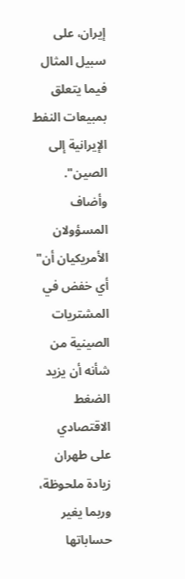إيران، على سبيل المثال فيما يتعلق بمبيعات النفط الإيرانية إلى الصين".
وأضاف المسؤولان الأمريكيان أن" أي خفض في المشتريات الصينية من شأنه أن يزيد الضغط الاقتصادي على طهران زيادة ملحوظة، وربما يغير حساباتها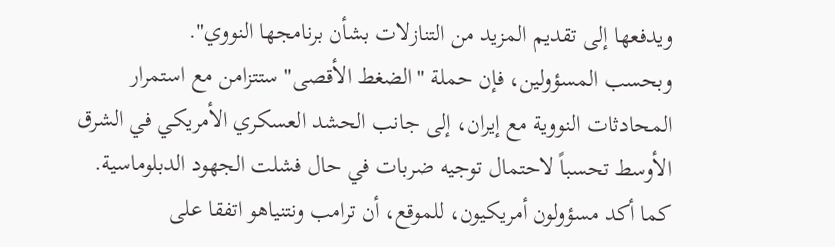ويدفعها إلى تقديم المزيد من التنازلات بشأن برنامجها النووي".
وبحسب المسؤولين، فإن حملة "الضغط الأقصى" ستتزامن مع استمرار المحادثات النووية مع إيران، إلى جانب الحشد العسكري الأمريكي في الشرق الأوسط تحسباً لاحتمال توجيه ضربات في حال فشلت الجهود الدبلوماسية.
كما أكد مسؤولون أمريكيون، للموقع، أن ترامب ونتنياهو اتفقا على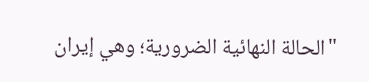"الحالة النهائية الضرورية؛ وهي إيران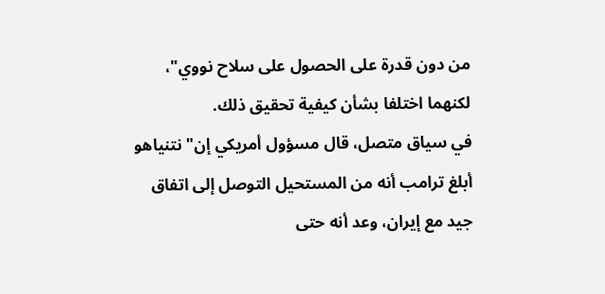من دون قدرة على الحصول على سلاح نووي"، لكنهما اختلفا بشأن كيفية تحقيق ذلك.
في سياق متصل، قال مسؤول أمريكي إن" نتنياهو أبلغ ترامب أنه من المستحيل التوصل إلى اتفاق جيد مع إيران، وعد أنه حتى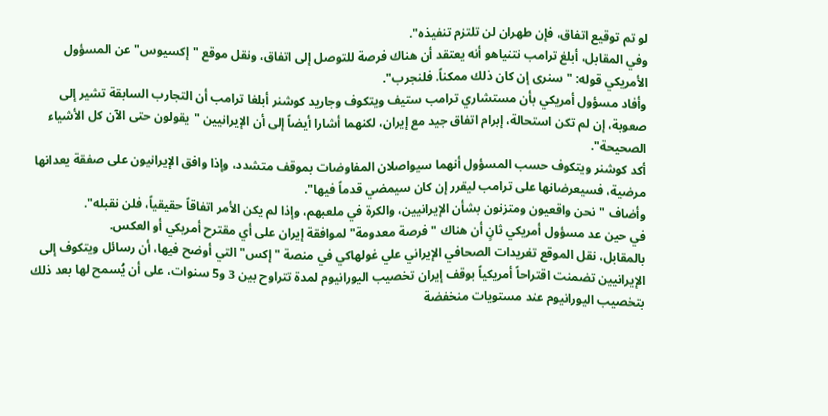لو تم توقيع اتفاق، فإن طهران لن تلتزم تنفيذه".
وفي المقابل، أبلغ ترامب نتنياهو أنه يعتقد أن هناك فرصة للتوصل إلى اتفاق، ونقل موقع "إكسيوس" عن المسؤول الأمريكي قوله: "سنرى إن كان ذلك ممكناً. فلنجرب".
وأفاد مسؤول أمريكي بأن مستشاري ترامب ستيف ويتكوف وجاريد كوشنر أبلغا ترامب أن التجارب السابقة تشير إلى صعوبة، إن لم تكن استحالة، إبرام اتفاق جيد مع إيران، لكنهما أشارا أيضاً إلى أن الإيرانيين "يقولون حتى الآن كل الأشياء الصحيحة".
أكد كوشنر ويتكوف حسب المسؤول أنهما سيواصلان المفاوضات بموقف متشدد، وإذا وافق الإيرانيون على صفقة يعدانها مرضية، فسيعرضانها على ترامب ليقرر إن كان سيمضي قدماً فيها".
وأضاف "نحن واقعيون ومتزنون بشأن الإيرانيين، والكرة في ملعبهم، وإذا لم يكن الأمر اتفاقاً حقيقياً، فلن نقبله".
في حين عد مسؤول أمريكي ثانٍ أن هناك "فرصة معدومة" لموافقة إيران على أي مقترح أمريكي أو العكس.
بالمقابل، نقل الموقع تغريدات الصحافي الإيراني علي غولهاكي في منصة "إكس" التي أوضح فيها، أن رسائل ويتكوف إلى الإيرانيين تضمنت اقتراحاً أمريكياً بوقف إيران تخصيب اليورانيوم لمدة تتراوح بين 3 و5 سنوات، على أن يُسمح لها بعد ذلك بتخصيب اليورانيوم عند مستويات منخفضة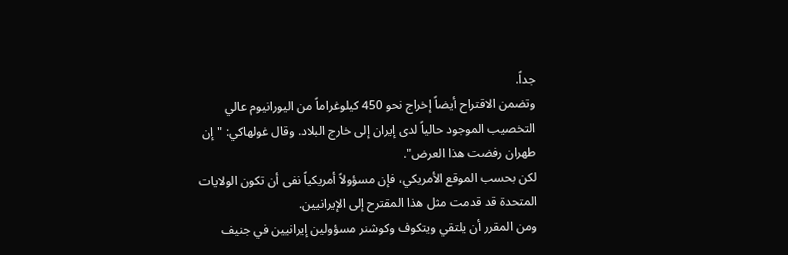جداً.
وتضمن الاقتراح أيضاً إخراج نحو 450 كيلوغراماً من اليورانيوم عالي التخصيب الموجود حالياً لدى إيران إلى خارج البلاد. وقال غولهاكي: "إن طهران رفضت هذا العرض".
لكن بحسب الموقع الأمريكي، فإن مسؤولاً أمريكياً نفى أن تكون الولايات المتحدة قد قدمت مثل هذا المقترح إلى الإيرانيين.
ومن المقرر أن يلتقي ويتكوف وكوشنر مسؤولين إيرانيين في جنيف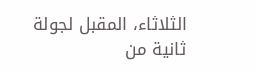الثلاثاء، المقبل لجولة ثانية من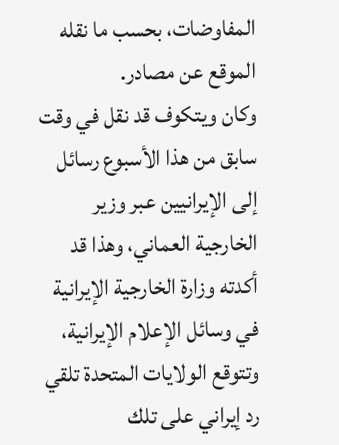المفاوضات، بحسب ما نقله الموقع عن مصادر.
وكان ويتكوف قد نقل في وقت سابق من هذا الأسبوع رسائل إلى الإيرانيين عبر وزير الخارجية العماني، وهذا قد أكدته وزارة الخارجية الإيرانية في وسائل الإعلام الإيرانية، وتتوقع الولايات المتحدة تلقي رد إيراني على تلك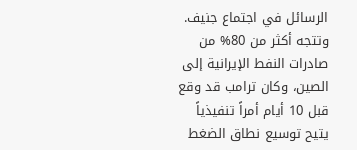الرسائل في اجتماع جنيف.
وتتجه أكثر من 80% من صادرات النفط الإيرانية إلى الصين، وكان ترامب قد وقع قبل 10 أيام أمراً تنفيذياً يتيح توسيع نطاق الضغط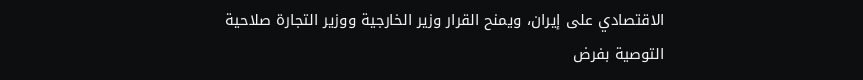الاقتصادي على إيران، ويمنح القرار وزير الخارجية ووزير التجارة صلاحية التوصية بفرض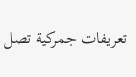تعريفات جمركية تصل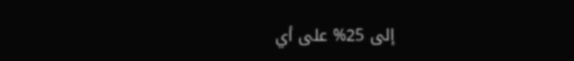إلى 25% على أي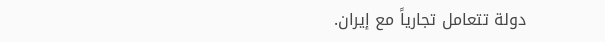دولة تتعامل تجارياً مع إيران.